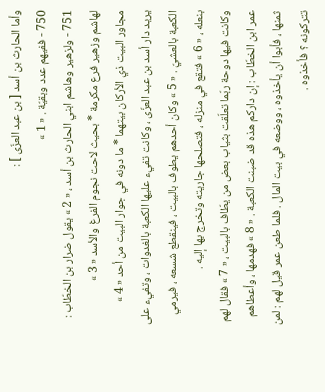وأما الحارث بن أسد [ بن عبد العزّى ] :
750 - ففيهم عدد وبقيّة . « 1 »
751 - ولزهير وهاشم ابني الحارث بن أسد ، « 2 » يقول ضرار بن الخطّاب :
لهاشم وزهير فرع مكرمة * بحيث لاحت نجوم الفرغ والأسد « 3 »
مجاور البيت ذي الأركان بيتهما * ما دونه في جوار البيت من أحد « 4 »
يريد دار أسد بن عبد العزّى ، وكانت تفيء عليها الكعبة بالغدوات ، وتفيء على الكعبة بالعشيّ . « 5 » وكان أحدهم يطوف بالبيت ، فينقطع شسعه ، فيرمي بنعله ، « 6 » فتقع في منزله ، فتصلحها جاريته وتخرج بها إليه .
وكانت فيها دوحة ربّما تعلّقت بثياب بعض من يطّاف بالبيت ، « 7 » فقال لهم عمر ابن الخطّاب : إن داركم هذه قد ضبنت الكعبة . « 8 » فهدمها ، وأعطاهم ثمنها ، فأبوا أن يأخذوه ، ووضعه في بيت المال . فلما طعن عمر قيل لهم : لمن تتركونه ؟ فأخذوه .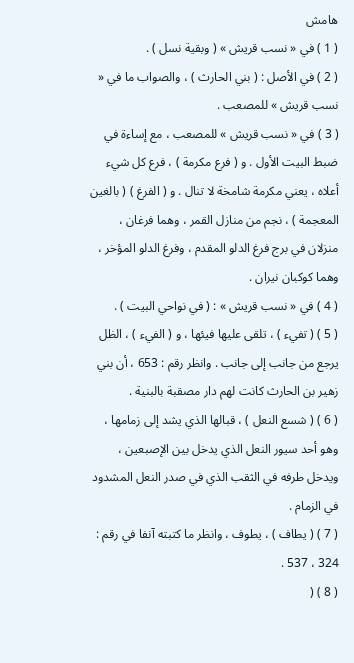هامش
( 1 ) في « نسب قريش » ( وبقية نسل ) .
( 2 ) في الأصل : ( بني الحارث ) ، والصواب ما في « نسب قريش » للمصعب .
( 3 ) في « نسب قريش » للمصعب ، مع إساءة في ضبط البيت الأول . و ( فرع مكرمة ) ، فرع كل شيء أعلاه ، يعني مكرمة شامخة لا تنال . و ( الفرغ ) ( بالغين المعجمة ) ، نجم من منازل القمر ، وهما فرغان ، منزلان في برج فرغ الدلو المقدم ، وفرغ الدلو المؤخر ، وهما كوكبان نيران .
( 4 ) في « نسب قريش » : ( في نواحي البيت ) .
( 5 ) ( تفيء ) ، تلقى عليها فيئها ، و ( الفيء ) ، الظل يرجع من جانب إلى جانب . وانظر رقم : 653 ، أن بني زهير بن الحارث كانت لهم دار مصقبة بالبنية .
( 6 ) ( شسع النعل ) ، قبالها الذي يشد إلى زمامها ، وهو أحد سيور النعل الذي يدخل بين الإصبعين ، ويدخل طرفه في الثقب الذي في صدر النعل المشدود في الزمام .
( 7 ) ( يطاف ) ، يطوف ، وانظر ما كتبته آنفا في رقم : 324 ، 537 .
( 8 ) (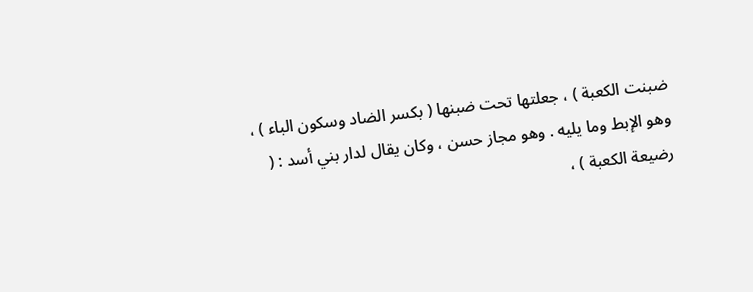ضبنت الكعبة ) ، جعلتها تحت ضبنها ( بكسر الضاد وسكون الباء ) ، وهو الإبط وما يليه . وهو مجاز حسن ، وكان يقال لدار بني أسد : ( رضيعة الكعبة ) ،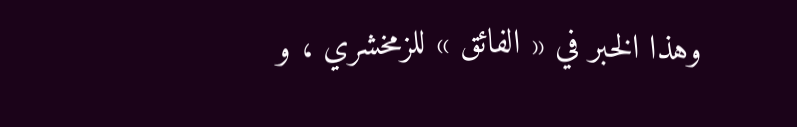وهذا الخبر في « الفائق » للزمخشري ، و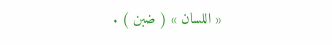« اللسان » ( ضبن ) .